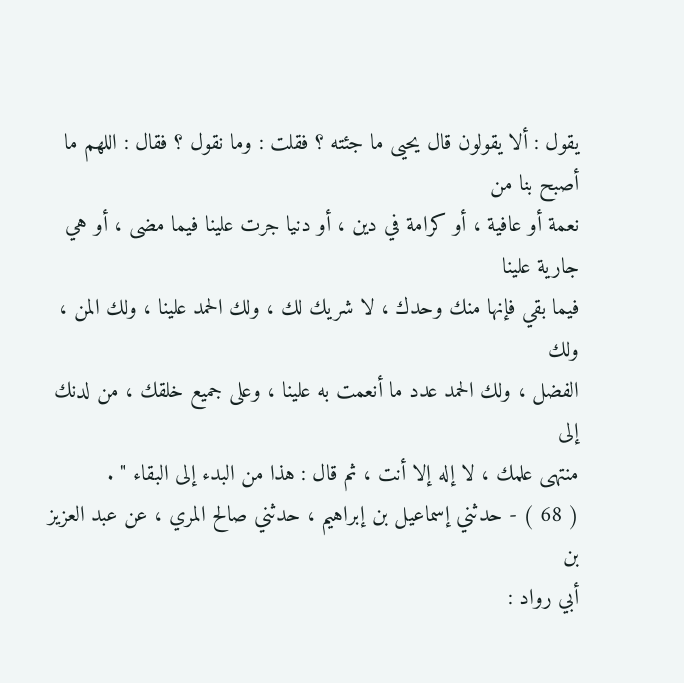يقول : ألا يقولون قال يحيى ما جئته ؟ فقلت : وما نقول ؟ فقال : اللهم ما أصبح بنا من
نعمة أو عافية ، أو كرامة في دين ، أو دنيا جرت علينا فيما مضى ، أو هي جارية علينا
فيما بقي فإنها منك وحدك ، لا شريك لك ، ولك الحمد علينا ، ولك المن ، ولك
الفضل ، ولك الحمد عدد ما أنعمت به علينا ، وعلى جميع خلقك ، من لدنك إلى
منتهى علمك ، لا إله إلا أنت ، ثم قال : هذا من البدء إلى البقاء " .
( 68 ) - حدثني إسماعيل بن إبراهيم ، حدثني صالح المري ، عن عبد العزيز بن
أبي رواد :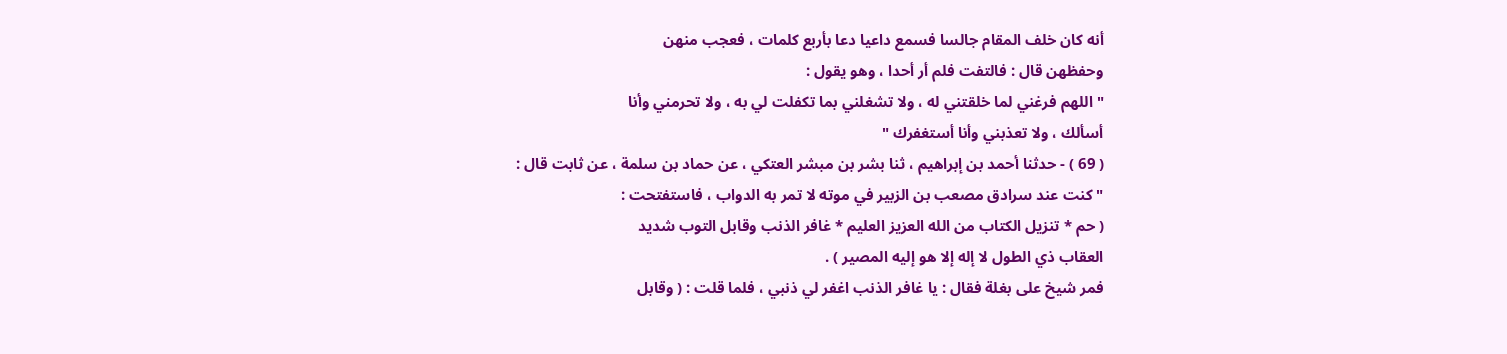أنه كان خلف المقام جالسا فسمع داعيا دعا بأربع كلمات ، فعجب منهن
وحفظهن قال : فالتفت فلم أر أحدا ، وهو يقول :
" اللهم فرغني لما خلقتني له ، ولا تشغلني بما تكفلت لي به ، ولا تحرمني وأنا
أسألك ، ولا تعذبني وأنا أستغفرك "
( 69 ) - حدثنا أحمد بن إبراهيم ، ثنا بشر بن مبشر العتكي ، عن حماد بن سلمة ، عن ثابت قال :
" كنت عند سرادق مصعب بن الزبير في موته لا تمر به الدواب ، فاستفتحت :
( حم * تنزيل الكتاب من الله العزيز العليم * غافر الذنب وقابل التوب شديد
العقاب ذي الطول لا إله إلا هو إليه المصير ) .
فمر شيخ على بغلة فقال : يا غافر الذنب اغفر لي ذنبي ، فلما قلت : ( وقابل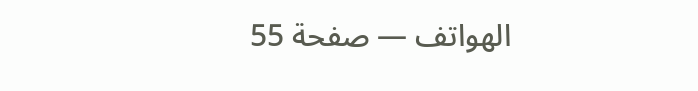الهواتف — صفحة 55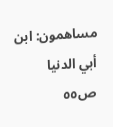مساهمون: ابن أبي الدنيا
ص٥٥